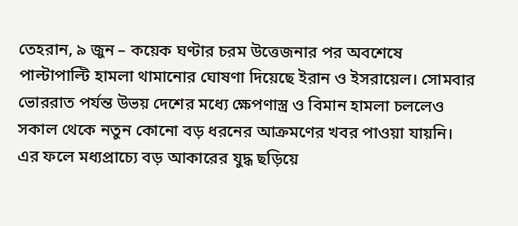তেহরান, ৯ জুন – কয়েক ঘণ্টার চরম উত্তেজনার পর অবশেষে পাল্টাপাল্টি হামলা থামানোর ঘোষণা দিয়েছে ইরান ও ইসরায়েল। সোমবার ভোররাত পর্যন্ত উভয় দেশের মধ্যে ক্ষেপণাস্ত্র ও বিমান হামলা চললেও সকাল থেকে নতুন কোনো বড় ধরনের আক্রমণের খবর পাওয়া যায়নি। এর ফলে মধ্যপ্রাচ্যে বড় আকারের যুদ্ধ ছড়িয়ে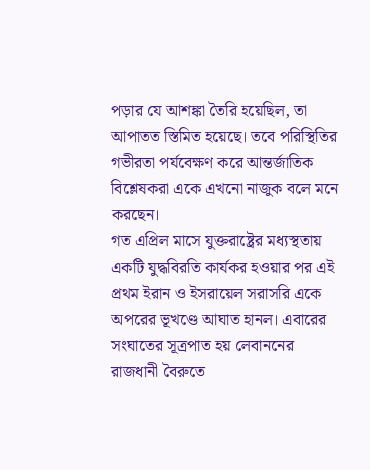পড়ার যে আশঙ্কা তৈরি হয়েছিল, তা আপাতত স্তিমিত হয়েছে। তবে পরিস্থিতির গভীরতা পর্যবেক্ষণ করে আন্তর্জাতিক বিশ্লেষকরা একে এখনো নাজুক বলে মনে করছেন।
গত এপ্রিল মাসে যুক্তরাষ্ট্রের মধ্যস্থতায় একটি যুদ্ধবিরতি কার্যকর হওয়ার পর এই প্রথম ইরান ও ইসরায়েল সরাসরি একে অপরের ভূখণ্ডে আঘাত হানল। এবারের সংঘাতের সূত্রপাত হয় লেবাননের রাজধানী বৈরুতে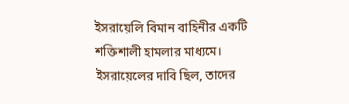ইসরায়েলি বিমান বাহিনীর একটি শক্তিশালী হামলার মাধ্যমে।
ইসরায়েলের দাবি ছিল, তাদের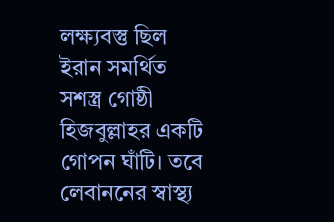লক্ষ্যবস্তু ছিল ইরান সমর্থিত সশস্ত্র গোষ্ঠী হিজবুল্লাহর একটি গোপন ঘাঁটি। তবে লেবাননের স্বাস্থ্য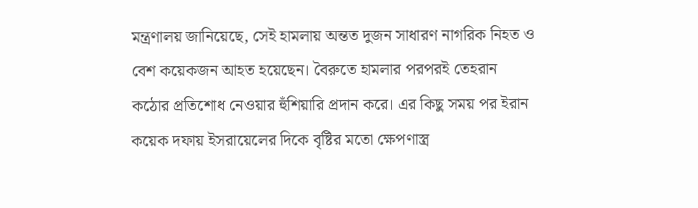মন্ত্রণালয় জানিয়েছে, সেই হামলায় অন্তত দুজন সাধারণ নাগরিক নিহত ও বেশ কয়েকজন আহত হয়েছেন। বৈরুতে হামলার পরপরই তেহরান কঠোর প্রতিশোধ নেওয়ার হুঁশিয়ারি প্রদান করে। এর কিছু সময় পর ইরান কয়েক দফায় ইসরায়েলের দিকে বৃষ্টির মতো ক্ষেপণাস্ত্র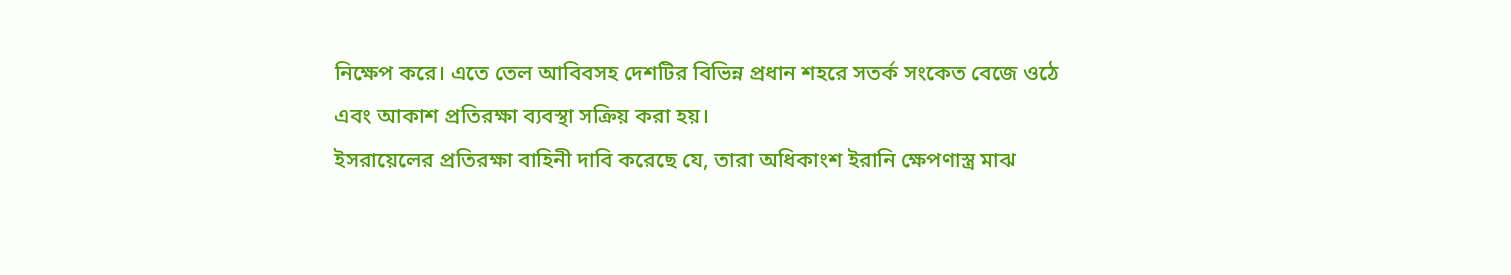নিক্ষেপ করে। এতে তেল আবিবসহ দেশটির বিভিন্ন প্রধান শহরে সতর্ক সংকেত বেজে ওঠে এবং আকাশ প্রতিরক্ষা ব্যবস্থা সক্রিয় করা হয়।
ইসরায়েলের প্রতিরক্ষা বাহিনী দাবি করেছে যে, তারা অধিকাংশ ইরানি ক্ষেপণাস্ত্র মাঝ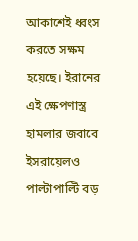আকাশেই ধ্বংস করতে সক্ষম হয়েছে। ইরানের এই ক্ষেপণাস্ত্র হামলার জবাবে ইসরায়েলও পাল্টাপাল্টি বড়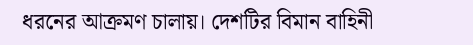ধরনের আক্রমণ চালায়। দেশটির বিমান বাহিনী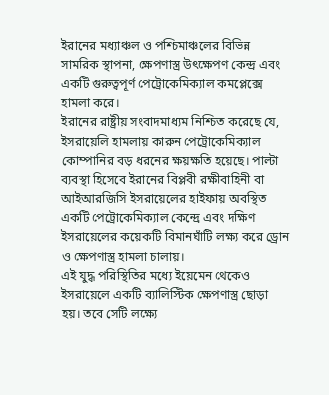ইরানের মধ্যাঞ্চল ও পশ্চিমাঞ্চলের বিভিন্ন সামরিক স্থাপনা, ক্ষেপণাস্ত্র উৎক্ষেপণ কেন্দ্র এবং একটি গুরুত্বপূর্ণ পেট্রোকেমিক্যাল কমপ্লেক্সে হামলা করে।
ইরানের রাষ্ট্রীয় সংবাদমাধ্যম নিশ্চিত করেছে যে, ইসরায়েলি হামলায় কারুন পেট্রোকেমিক্যাল কোম্পানির বড় ধরনের ক্ষয়ক্ষতি হয়েছে। পাল্টা ব্যবস্থা হিসেবে ইরানের বিপ্লবী রক্ষীবাহিনী বা আইআরজিসি ইসরায়েলের হাইফায় অবস্থিত একটি পেট্রোকেমিক্যাল কেন্দ্রে এবং দক্ষিণ ইসরায়েলের কয়েকটি বিমানঘাঁটি লক্ষ্য করে ড্রোন ও ক্ষেপণাস্ত্র হামলা চালায়।
এই যুদ্ধ পরিস্থিতির মধ্যে ইয়েমেন থেকেও ইসরায়েলে একটি ব্যালিস্টিক ক্ষেপণাস্ত্র ছোড়া হয়। তবে সেটি লক্ষ্যে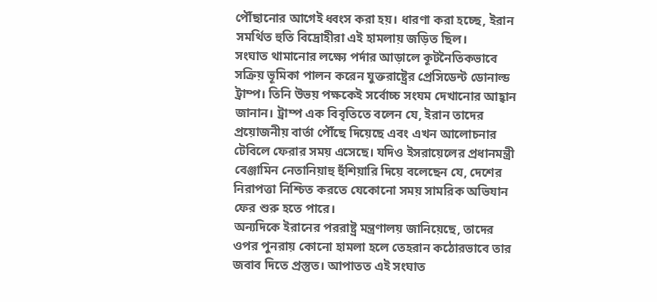পৌঁছানোর আগেই ধ্বংস করা হয়। ধারণা করা হচ্ছে, ইরান সমর্থিত হুতি বিদ্রোহীরা এই হামলায় জড়িত ছিল।
সংঘাত থামানোর লক্ষ্যে পর্দার আড়ালে কূটনৈতিকভাবে সক্রিয় ভূমিকা পালন করেন যুক্তরাষ্ট্রের প্রেসিডেন্ট ডোনাল্ড ট্রাম্প। তিনি উভয় পক্ষকেই সর্বোচ্চ সংযম দেখানোর আহ্বান জানান। ট্রাম্প এক বিবৃতিতে বলেন যে, ইরান তাদের প্রয়োজনীয় বার্তা পৌঁছে দিয়েছে এবং এখন আলোচনার টেবিলে ফেরার সময় এসেছে। যদিও ইসরায়েলের প্রধানমন্ত্রী বেঞ্জামিন নেতানিয়াহু হুঁশিয়ারি দিয়ে বলেছেন যে, দেশের নিরাপত্তা নিশ্চিত করতে যেকোনো সময় সামরিক অভিযান ফের শুরু হতে পারে।
অন্যদিকে ইরানের পররাষ্ট্র মন্ত্রণালয় জানিয়েছে, তাদের ওপর পুনরায় কোনো হামলা হলে তেহরান কঠোরভাবে তার জবাব দিতে প্রস্তুত। আপাতত এই সংঘাত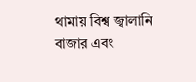থামায় বিশ্ব জ্বালানি বাজার এবং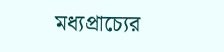মধ্যপ্রাচ্যের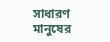সাধারণ মানুষের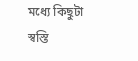মধ্যে কিছুটা স্বস্তি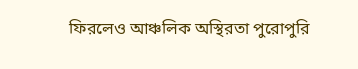ফিরলেও আঞ্চলিক অস্থিরতা পুরোপুরি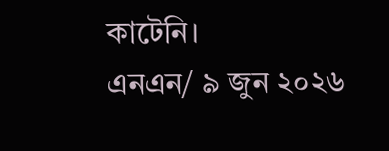কাটেনি।
এনএন/ ৯ জুন ২০২৬